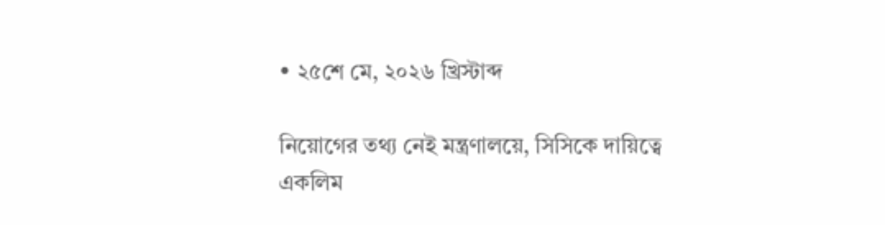• ২৫শে মে, ২০২৬ খ্রিস্টাব্দ

নিয়োগের তথ্য নেই মন্ত্রণালয়ে, সিসিকে দায়িত্বে একলিম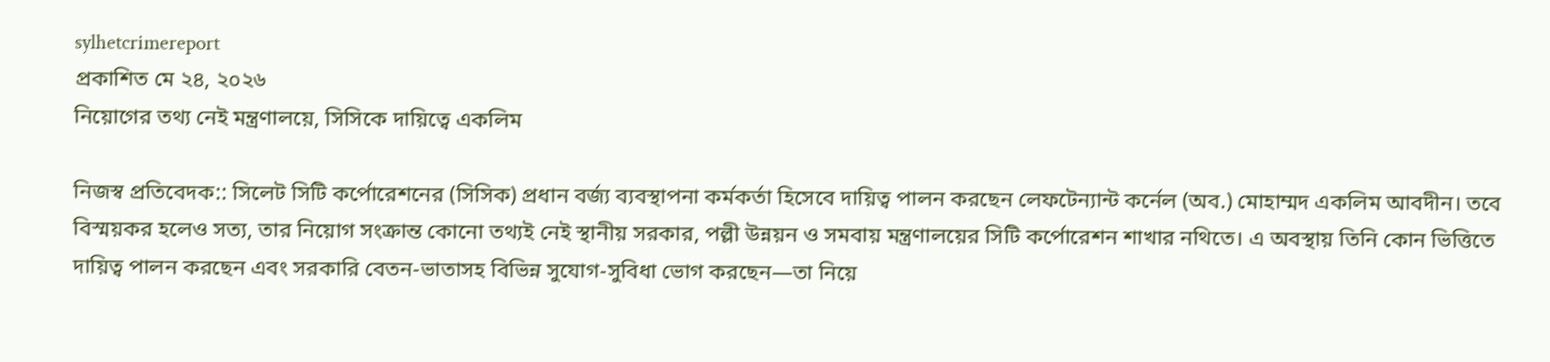sylhetcrimereport
প্রকাশিত মে ২৪, ২০২৬
নিয়োগের তথ্য নেই মন্ত্রণালয়ে, সিসিকে দায়িত্বে একলিম

নিজস্ব প্রতিবেদক:: সিলেট সিটি কর্পোরেশনের (সিসিক) প্রধান বর্জ্য ব্যবস্থাপনা কর্মকর্তা হিসেবে দায়িত্ব পালন করছেন লেফটেন্যান্ট কর্নেল (অব.) মোহাম্মদ একলিম আবদীন। তবে বিস্ময়কর হলেও সত্য, তার নিয়োগ সংক্রান্ত কোনো তথ্যই নেই স্থানীয় সরকার, পল্লী উন্নয়ন ও সমবায় মন্ত্রণালয়ের সিটি কর্পোরেশন শাখার নথিতে। এ অবস্থায় তিনি কোন ভিত্তিতে দায়িত্ব পালন করছেন এবং সরকারি বেতন-ভাতাসহ বিভিন্ন সুযোগ-সুবিধা ভোগ করছেন—তা নিয়ে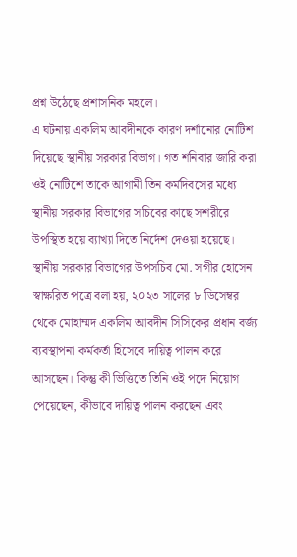প্রশ্ন উঠেছে প্রশাসনিক মহলে।
এ ঘটনায় একলিম আবদীনকে কারণ দর্শানোর নোটিশ দিয়েছে স্থানীয় সরকার বিভাগ। গত শনিবার জারি করা ওই নোটিশে তাকে আগামী তিন কর্মদিবসের মধ্যে স্থানীয় সরকার বিভাগের সচিবের কাছে সশরীরে উপস্থিত হয়ে ব্যাখ্যা দিতে নির্দেশ দেওয়া হয়েছে।
স্থানীয় সরকার বিভাগের উপসচিব মো. সগীর হোসেন স্বাক্ষরিত পত্রে বলা হয়, ২০২৩ সালের ৮ ডিসেম্বর থেকে মোহাম্মদ একলিম আবদীন সিসিকের প্রধান বর্জ্য ব্যবস্থাপনা কর্মকর্তা হিসেবে দায়িত্ব পালন করে আসছেন। কিন্তু কী ভিত্তিতে তিনি ওই পদে নিয়োগ পেয়েছেন, কীভাবে দায়িত্ব পালন করছেন এবং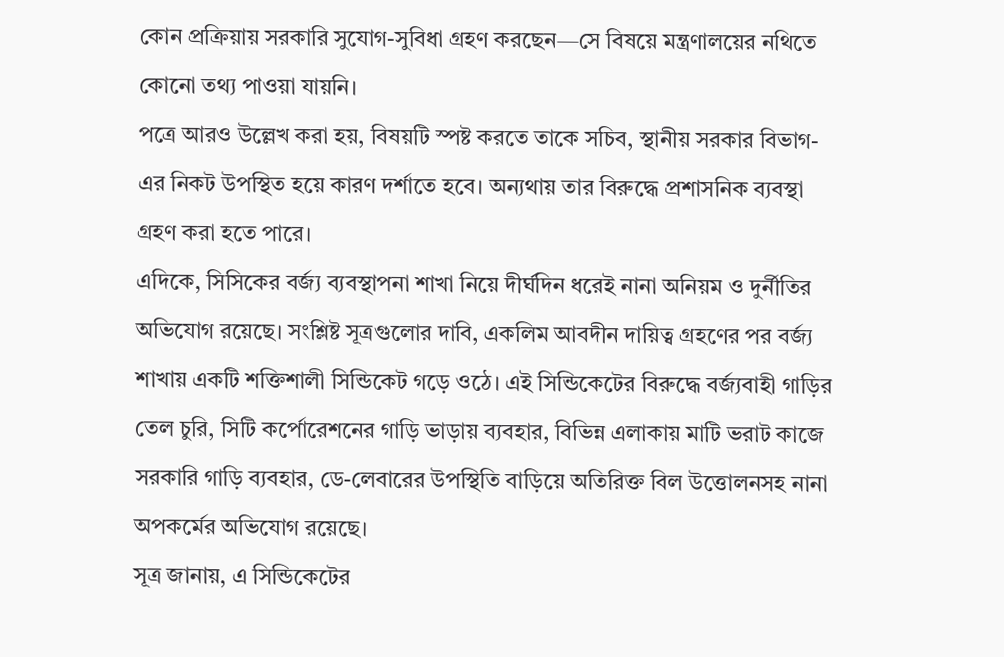কোন প্রক্রিয়ায় সরকারি সুযোগ-সুবিধা গ্রহণ করছেন—সে বিষয়ে মন্ত্রণালয়ের নথিতে কোনো তথ্য পাওয়া যায়নি।
পত্রে আরও উল্লেখ করা হয়, বিষয়টি স্পষ্ট করতে তাকে সচিব, স্থানীয় সরকার বিভাগ-এর নিকট উপস্থিত হয়ে কারণ দর্শাতে হবে। অন্যথায় তার বিরুদ্ধে প্রশাসনিক ব্যবস্থা গ্রহণ করা হতে পারে।
এদিকে, সিসিকের বর্জ্য ব্যবস্থাপনা শাখা নিয়ে দীর্ঘদিন ধরেই নানা অনিয়ম ও দুর্নীতির অভিযোগ রয়েছে। সংশ্লিষ্ট সূত্রগুলোর দাবি, একলিম আবদীন দায়িত্ব গ্রহণের পর বর্জ্য শাখায় একটি শক্তিশালী সিন্ডিকেট গড়ে ওঠে। এই সিন্ডিকেটের বিরুদ্ধে বর্জ্যবাহী গাড়ির তেল চুরি, সিটি কর্পোরেশনের গাড়ি ভাড়ায় ব্যবহার, বিভিন্ন এলাকায় মাটি ভরাট কাজে সরকারি গাড়ি ব্যবহার, ডে-লেবারের উপস্থিতি বাড়িয়ে অতিরিক্ত বিল উত্তোলনসহ নানা অপকর্মের অভিযোগ রয়েছে।
সূত্র জানায়, এ সিন্ডিকেটের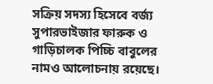সক্রিয় সদস্য হিসেবে বর্জ্য সুপারভাইজার ফারুক ও গাড়িচালক পিচ্চি বাবুলের নামও আলোচনায় রয়েছে।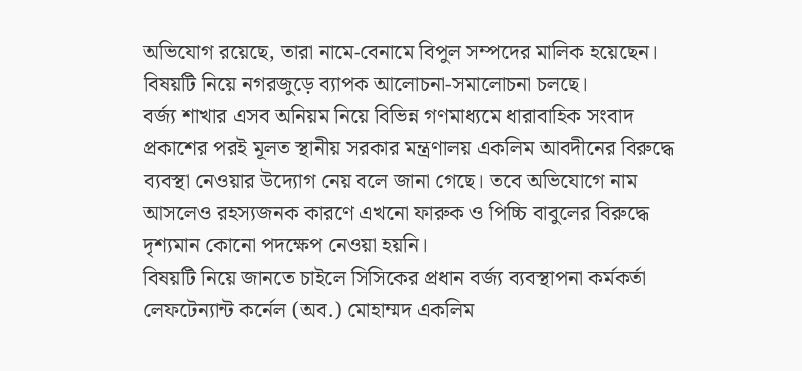অভিযোগ রয়েছে, তারা নামে-বেনামে বিপুল সম্পদের মালিক হয়েছেন। বিষয়টি নিয়ে নগরজুড়ে ব্যাপক আলোচনা-সমালোচনা চলছে।
বর্জ্য শাখার এসব অনিয়ম নিয়ে বিভিন্ন গণমাধ্যমে ধারাবাহিক সংবাদ প্রকাশের পরই মূলত স্থানীয় সরকার মন্ত্রণালয় একলিম আবদীনের বিরুদ্ধে ব্যবস্থা নেওয়ার উদ্যোগ নেয় বলে জানা গেছে। তবে অভিযোগে নাম আসলেও রহস্যজনক কারণে এখনো ফারুক ও পিচ্চি বাবুলের বিরুদ্ধে দৃশ্যমান কোনো পদক্ষেপ নেওয়া হয়নি।
বিষয়টি নিয়ে জানতে চাইলে সিসিকের প্রধান বর্জ্য ব্যবস্থাপনা কর্মকর্তা লেফটেন্যান্ট কর্নেল (অব.) মোহাম্মদ একলিম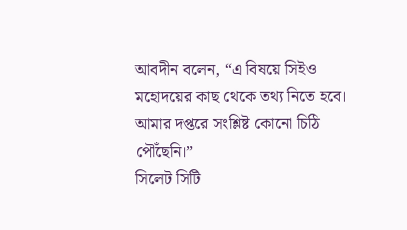আবদীন বলেন, “এ বিষয়ে সিইও মহোদয়ের কাছ থেকে তথ্য নিতে হবে। আমার দপ্তরে সংশ্লিষ্ট কোনো চিঠি পৌঁছেনি।”
সিলেট সিটি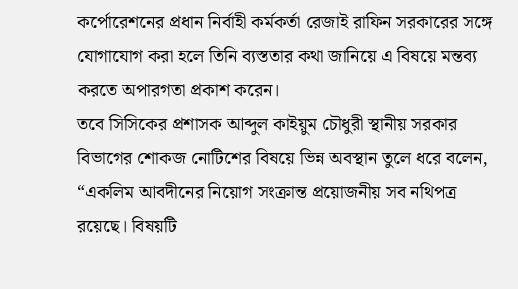কর্পোরেশনের প্রধান নির্বাহী কর্মকর্তা রেজাই রাফিন সরকারের সঙ্গে যোগাযোগ করা হলে তিনি ব্যস্ততার কথা জানিয়ে এ বিষয়ে মন্তব্য করতে অপারগতা প্রকাশ করেন।
তবে সিসিকের প্রশাসক আব্দুল কাইয়ুম চৌধুরী স্থানীয় সরকার বিভাগের শোকজ নোটিশের বিষয়ে ভিন্ন অবস্থান তুলে ধরে বলেন, “একলিম আবদীনের নিয়োগ সংক্রান্ত প্রয়োজনীয় সব নথিপত্র রয়েছে। বিষয়টি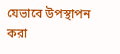যেভাবে উপস্থাপন করা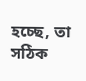হচ্ছে, তা সঠিক